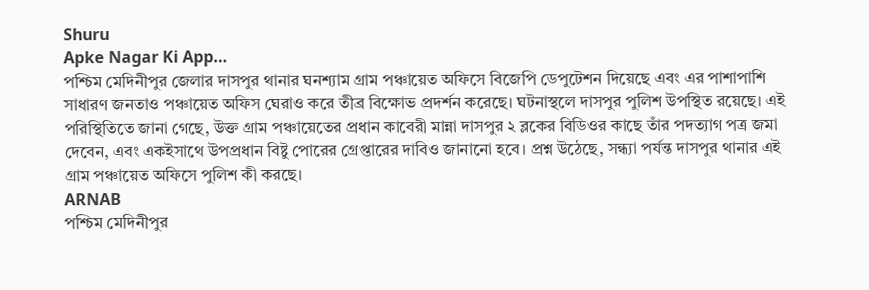Shuru
Apke Nagar Ki App…
পশ্চিম মেদিনীপুর জেলার দাসপুর থানার ঘনশ্যাম গ্রাম পঞ্চায়েত অফিসে বিজেপি ডেপুটেশন দিয়েছে এবং এর পাশাপাশি সাধারণ জনতাও পঞ্চায়েত অফিস ঘেরাও করে তীব্র বিক্ষোভ প্রদর্শন করেছে। ঘটনাস্থলে দাসপুর পুলিশ উপস্থিত রয়েছে। এই পরিস্থিতিতে জানা গেছে, উক্ত গ্রাম পঞ্চায়েতের প্রধান কাবেরী মান্না দাসপুর ২ ব্লকের বিডিওর কাছে তাঁর পদত্যাগ পত্র জমা দেবেন, এবং একইসাথে উপপ্রধান বিষ্টু পোরের গ্রেপ্তারের দাবিও জানানো হবে। প্রশ্ন উঠেছে, সন্ধ্যা পর্যন্ত দাসপুর থানার এই গ্রাম পঞ্চায়েত অফিসে পুলিশ কী করছে।
ARNAB
পশ্চিম মেদিনীপুর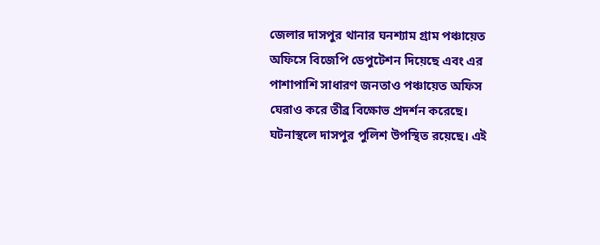জেলার দাসপুর থানার ঘনশ্যাম গ্রাম পঞ্চায়েত অফিসে বিজেপি ডেপুটেশন দিয়েছে এবং এর পাশাপাশি সাধারণ জনতাও পঞ্চায়েত অফিস ঘেরাও করে তীব্র বিক্ষোভ প্রদর্শন করেছে। ঘটনাস্থলে দাসপুর পুলিশ উপস্থিত রয়েছে। এই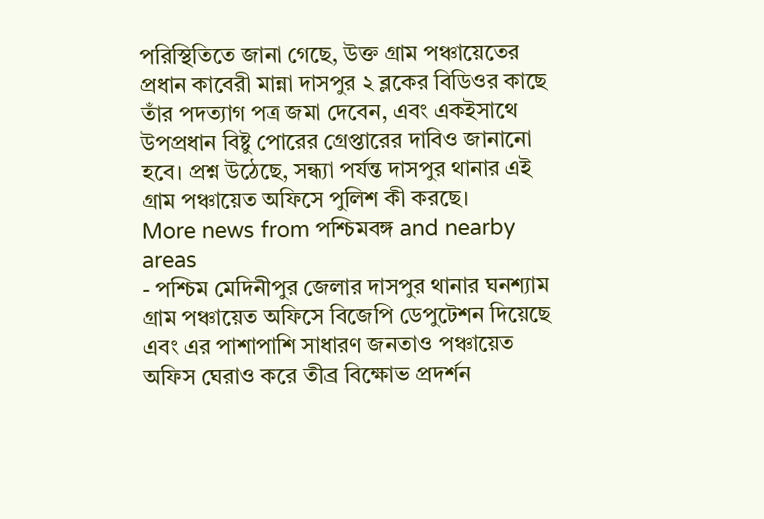পরিস্থিতিতে জানা গেছে, উক্ত গ্রাম পঞ্চায়েতের প্রধান কাবেরী মান্না দাসপুর ২ ব্লকের বিডিওর কাছে তাঁর পদত্যাগ পত্র জমা দেবেন, এবং একইসাথে উপপ্রধান বিষ্টু পোরের গ্রেপ্তারের দাবিও জানানো হবে। প্রশ্ন উঠেছে, সন্ধ্যা পর্যন্ত দাসপুর থানার এই গ্রাম পঞ্চায়েত অফিসে পুলিশ কী করছে।
More news from পশ্চিমবঙ্গ and nearby areas
- পশ্চিম মেদিনীপুর জেলার দাসপুর থানার ঘনশ্যাম গ্রাম পঞ্চায়েত অফিসে বিজেপি ডেপুটেশন দিয়েছে এবং এর পাশাপাশি সাধারণ জনতাও পঞ্চায়েত অফিস ঘেরাও করে তীব্র বিক্ষোভ প্রদর্শন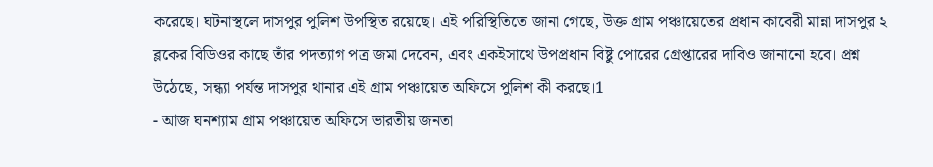করেছে। ঘটনাস্থলে দাসপুর পুলিশ উপস্থিত রয়েছে। এই পরিস্থিতিতে জানা গেছে, উক্ত গ্রাম পঞ্চায়েতের প্রধান কাবেরী মান্না দাসপুর ২ ব্লকের বিডিওর কাছে তাঁর পদত্যাগ পত্র জমা দেবেন, এবং একইসাথে উপপ্রধান বিষ্টু পোরের গ্রেপ্তারের দাবিও জানানো হবে। প্রশ্ন উঠেছে, সন্ধ্যা পর্যন্ত দাসপুর থানার এই গ্রাম পঞ্চায়েত অফিসে পুলিশ কী করছে।1
- আজ ঘনশ্যাম গ্রাম পঞ্চায়েত অফিসে ভারতীয় জনতা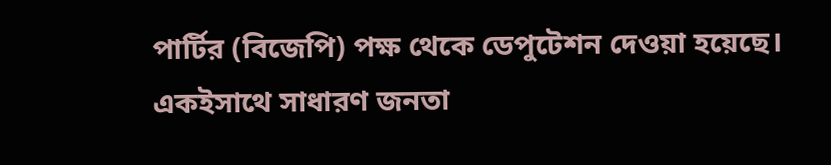পার্টির (বিজেপি) পক্ষ থেকে ডেপুটেশন দেওয়া হয়েছে। একইসাথে সাধারণ জনতা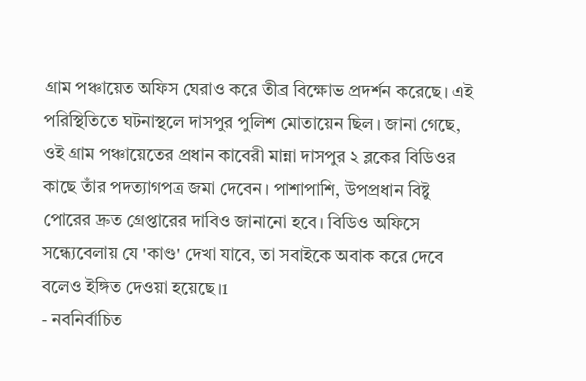গ্রাম পঞ্চায়েত অফিস ঘেরাও করে তীব্র বিক্ষোভ প্রদর্শন করেছে। এই পরিস্থিতিতে ঘটনাস্থলে দাসপুর পুলিশ মোতায়েন ছিল। জানা গেছে, ওই গ্রাম পঞ্চায়েতের প্রধান কাবেরী মান্না দাসপুর ২ ব্লকের বিডিওর কাছে তাঁর পদত্যাগপত্র জমা দেবেন। পাশাপাশি, উপপ্রধান বিষ্টু পোরের দ্রুত গ্রেপ্তারের দাবিও জানানো হবে। বিডিও অফিসে সন্ধ্যেবেলায় যে 'কাণ্ড' দেখা যাবে, তা সবাইকে অবাক করে দেবে বলেও ইঙ্গিত দেওয়া হয়েছে।1
- নবনির্বাচিত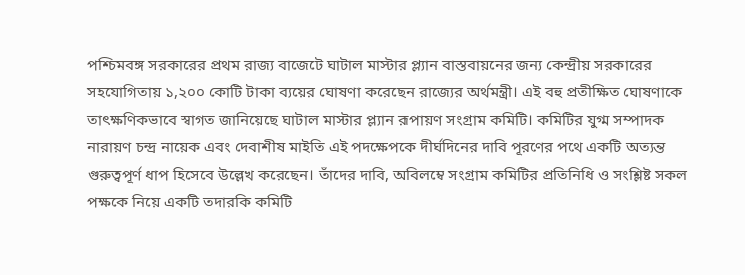পশ্চিমবঙ্গ সরকারের প্রথম রাজ্য বাজেটে ঘাটাল মাস্টার প্ল্যান বাস্তবায়নের জন্য কেন্দ্রীয় সরকারের সহযোগিতায় ১,২০০ কোটি টাকা ব্যয়ের ঘোষণা করেছেন রাজ্যের অর্থমন্ত্রী। এই বহু প্রতীক্ষিত ঘোষণাকে তাৎক্ষণিকভাবে স্বাগত জানিয়েছে ঘাটাল মাস্টার প্ল্যান রূপায়ণ সংগ্রাম কমিটি। কমিটির যুগ্ম সম্পাদক নারায়ণ চন্দ্র নায়েক এবং দেবাশীষ মাইতি এই পদক্ষেপকে দীর্ঘদিনের দাবি পূরণের পথে একটি অত্যন্ত গুরুত্বপূর্ণ ধাপ হিসেবে উল্লেখ করেছেন। তাঁদের দাবি, অবিলম্বে সংগ্রাম কমিটির প্রতিনিধি ও সংশ্লিষ্ট সকল পক্ষকে নিয়ে একটি তদারকি কমিটি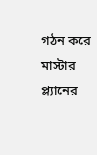গঠন করে মাস্টার প্ল্যানের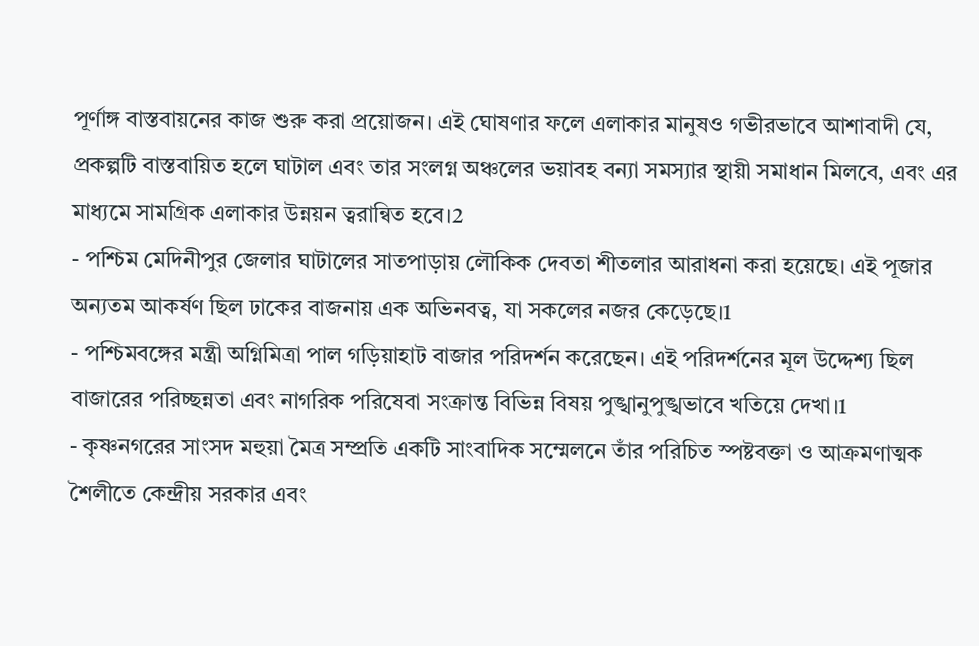পূর্ণাঙ্গ বাস্তবায়নের কাজ শুরু করা প্রয়োজন। এই ঘোষণার ফলে এলাকার মানুষও গভীরভাবে আশাবাদী যে, প্রকল্পটি বাস্তবায়িত হলে ঘাটাল এবং তার সংলগ্ন অঞ্চলের ভয়াবহ বন্যা সমস্যার স্থায়ী সমাধান মিলবে, এবং এর মাধ্যমে সামগ্রিক এলাকার উন্নয়ন ত্বরান্বিত হবে।2
- পশ্চিম মেদিনীপুর জেলার ঘাটালের সাতপাড়ায় লৌকিক দেবতা শীতলার আরাধনা করা হয়েছে। এই পূজার অন্যতম আকর্ষণ ছিল ঢাকের বাজনায় এক অভিনবত্ব, যা সকলের নজর কেড়েছে।1
- পশ্চিমবঙ্গের মন্ত্রী অগ্নিমিত্রা পাল গড়িয়াহাট বাজার পরিদর্শন করেছেন। এই পরিদর্শনের মূল উদ্দেশ্য ছিল বাজারের পরিচ্ছন্নতা এবং নাগরিক পরিষেবা সংক্রান্ত বিভিন্ন বিষয় পুঙ্খানুপুঙ্খভাবে খতিয়ে দেখা।1
- কৃষ্ণনগরের সাংসদ মহুয়া মৈত্র সম্প্রতি একটি সাংবাদিক সম্মেলনে তাঁর পরিচিত স্পষ্টবক্তা ও আক্রমণাত্মক শৈলীতে কেন্দ্রীয় সরকার এবং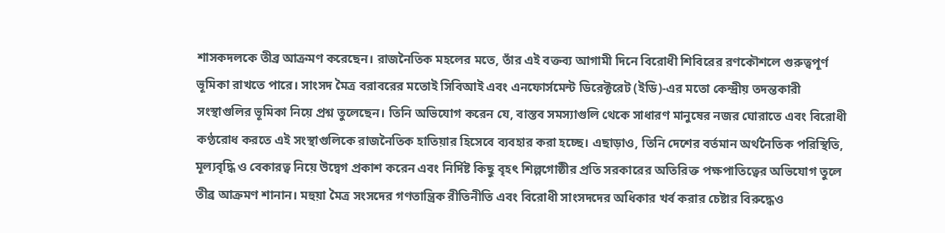শাসকদলকে তীব্র আক্রমণ করেছেন। রাজনৈতিক মহলের মতে, তাঁর এই বক্তব্য আগামী দিনে বিরোধী শিবিরের রণকৌশলে গুরুত্বপূর্ণ ভূমিকা রাখতে পারে। সাংসদ মৈত্র বরাবরের মতোই সিবিআই এবং এনফোর্সমেন্ট ডিরেক্টরেট (ইডি)-এর মতো কেন্দ্রীয় তদন্তকারী সংস্থাগুলির ভূমিকা নিয়ে প্রশ্ন তুলেছেন। তিনি অভিযোগ করেন যে, বাস্তব সমস্যাগুলি থেকে সাধারণ মানুষের নজর ঘোরাতে এবং বিরোধী কণ্ঠরোধ করতে এই সংস্থাগুলিকে রাজনৈতিক হাতিয়ার হিসেবে ব্যবহার করা হচ্ছে। এছাড়াও, তিনি দেশের বর্তমান অর্থনৈতিক পরিস্থিতি, মূল্যবৃদ্ধি ও বেকারত্ব নিয়ে উদ্বেগ প্রকাশ করেন এবং নির্দিষ্ট কিছু বৃহৎ শিল্পগোষ্ঠীর প্রতি সরকারের অতিরিক্ত পক্ষপাতিত্বের অভিযোগ তুলে তীব্র আক্রমণ শানান। মহুয়া মৈত্র সংসদের গণতান্ত্রিক রীতিনীতি এবং বিরোধী সাংসদদের অধিকার খর্ব করার চেষ্টার বিরুদ্ধেও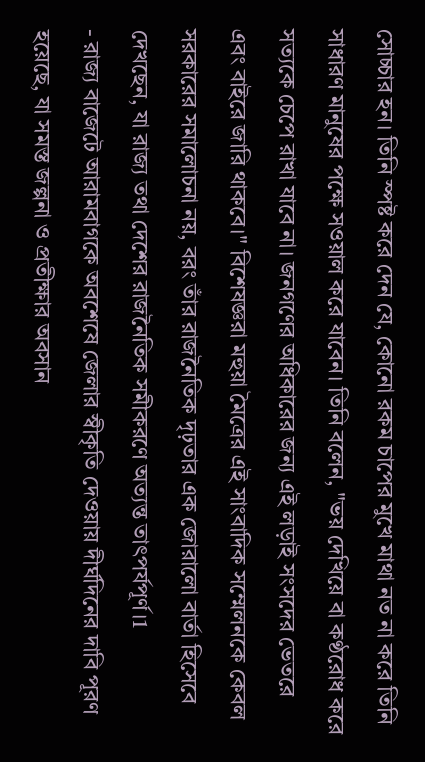সোচ্চার হন। তিনি স্পষ্ট করে দেন যে, কোনো রকম চাপের মুখে মাথা নত না করে তিনি সাধারণ মানুষের পক্ষে সওয়াল করে যাবেন। তিনি বলেন, "ভয় দেখিয়ে বা কণ্ঠরোধ করে সত্যকে চেপে রাখা যাবে না। জনগণের অধিকারের জন্য এই লড়াই সংসদের ভেতরে এবং বাইরে জারি থাকবে।" বিশেষজ্ঞরা মহুয়া মৈত্রের এই সাংবাদিক সম্মেলনকে কেবল সরকারের সমালোচনা নয়, বরং তাঁর রাজনৈতিক দৃঢ়তার এক জোরালো বার্তা হিসেবে দেখছেন, যা রাজ্য তথা দেশের রাজনৈতিক সমীকরণে অত্যন্ত তাৎপর্যপূর্ণ।1
- রাজ্য বাজেটে আরামবাগকে অবশেষে জেলার স্বীকৃতি দেওয়ায় দীর্ঘদিনের দাবি পূরণ হয়েছে, যা সমস্ত জল্পনা ও প্রতীক্ষার অবসান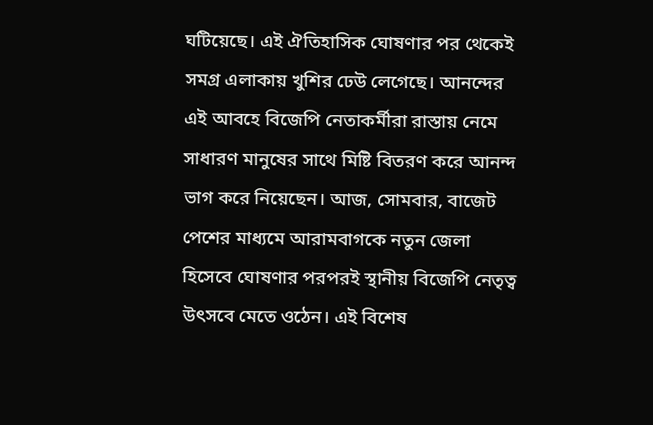ঘটিয়েছে। এই ঐতিহাসিক ঘোষণার পর থেকেই সমগ্র এলাকায় খুশির ঢেউ লেগেছে। আনন্দের এই আবহে বিজেপি নেতাকর্মীরা রাস্তায় নেমে সাধারণ মানুষের সাথে মিষ্টি বিতরণ করে আনন্দ ভাগ করে নিয়েছেন। আজ, সোমবার, বাজেট পেশের মাধ্যমে আরামবাগকে নতুন জেলা হিসেবে ঘোষণার পরপরই স্থানীয় বিজেপি নেতৃত্ব উৎসবে মেতে ওঠেন। এই বিশেষ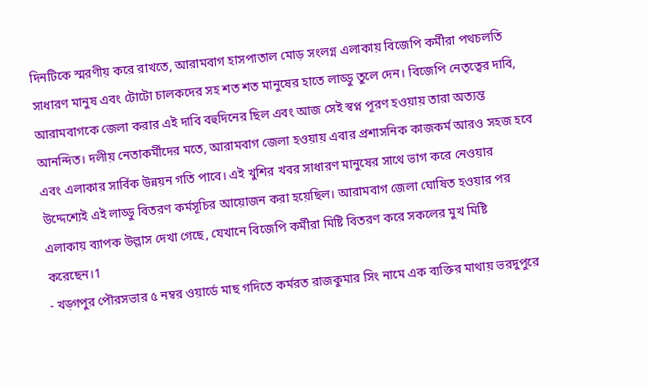দিনটিকে স্মরণীয় করে রাখতে, আরামবাগ হাসপাতাল মোড় সংলগ্ন এলাকায় বিজেপি কর্মীরা পথচলতি সাধারণ মানুষ এবং টোটো চালকদের সহ শত শত মানুষের হাতে লাড্ডু তুলে দেন। বিজেপি নেতৃত্বের দাবি, আরামবাগকে জেলা করার এই দাবি বহুদিনের ছিল এবং আজ সেই স্বপ্ন পূরণ হওয়ায় তারা অত্যন্ত আনন্দিত। দলীয় নেতাকর্মীদের মতে, আরামবাগ জেলা হওয়ায় এবার প্রশাসনিক কাজকর্ম আরও সহজ হবে এবং এলাকার সার্বিক উন্নয়ন গতি পাবে। এই খুশির খবর সাধারণ মানুষের সাথে ভাগ করে নেওয়ার উদ্দেশ্যেই এই লাড্ডু বিতরণ কর্মসূচির আয়োজন করা হয়েছিল। আরামবাগ জেলা ঘোষিত হওয়ার পর এলাকায় ব্যাপক উল্লাস দেখা গেছে, যেখানে বিজেপি কর্মীরা মিষ্টি বিতরণ করে সকলের মুখ মিষ্টি করেছেন।1
- খড়্গপুর পৌরসভার ৫ নম্বর ওয়ার্ডে মাছ গদিতে কর্মরত রাজকুমার সিং নামে এক ব্যক্তির মাথায় ভরদুপুরে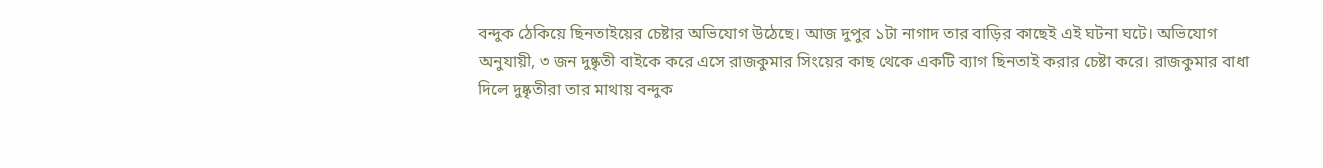বন্দুক ঠেকিয়ে ছিনতাইয়ের চেষ্টার অভিযোগ উঠেছে। আজ দুপুর ১টা নাগাদ তার বাড়ির কাছেই এই ঘটনা ঘটে। অভিযোগ অনুযায়ী, ৩ জন দুষ্কৃতী বাইকে করে এসে রাজকুমার সিংয়ের কাছ থেকে একটি ব্যাগ ছিনতাই করার চেষ্টা করে। রাজকুমার বাধা দিলে দুষ্কৃতীরা তার মাথায় বন্দুক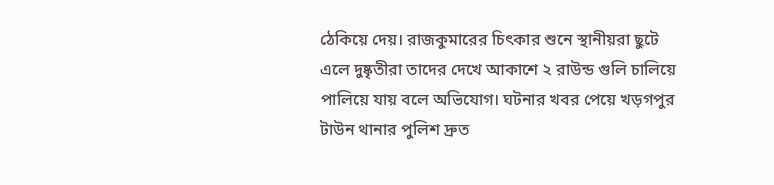ঠেকিয়ে দেয়। রাজকুমারের চিৎকার শুনে স্থানীয়রা ছুটে এলে দুষ্কৃতীরা তাদের দেখে আকাশে ২ রাউন্ড গুলি চালিয়ে পালিয়ে যায় বলে অভিযোগ। ঘটনার খবর পেয়ে খড়গপুর টাউন থানার পুলিশ দ্রুত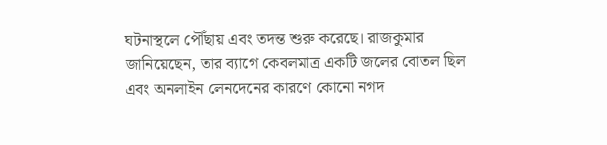ঘটনাস্থলে পৌঁছায় এবং তদন্ত শুরু করেছে। রাজকুমার জানিয়েছেন, তার ব্যাগে কেবলমাত্র একটি জলের বোতল ছিল এবং অনলাইন লেনদেনের কারণে কোনো নগদ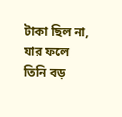টাকা ছিল না, যার ফলে তিনি বড়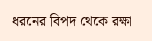ধরনের বিপদ থেকে রক্ষা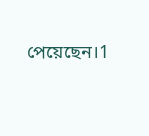পেয়েছেন।1